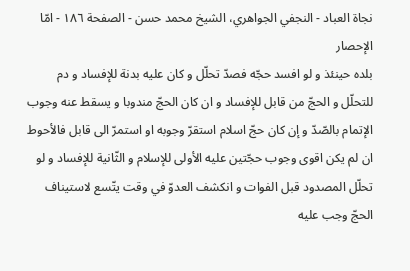نجاة العباد - النجفي الجواهري، الشيخ محمد حسن - الصفحة ١٨٦ - امّا الإحصار
بلده حينئذ و لو افسد حجّه فصدّ تحلّل و كان عليه بدنة للإفساد و دم للتحلّل و الحجّ من قابل للإفساد و ان كان الحجّ مندوبا و يسقط عنه وجوب الإتمام بالصّدّ و إن كان حجّ اسلام استقرّ وجوبه او استمرّ الى قابل فالأحوط ان لم يكن اقوى وجوب حجّتين عليه الأولى للإسلام و الثّانية للإفساد و لو تحلّل المصدود قبل الفوات و انكشف العدوّ في وقت يتّسع لاستيناف الحجّ وجب عليه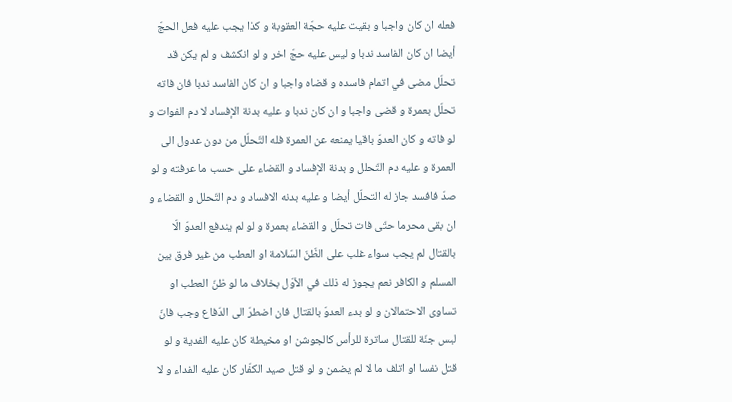فعله ان كان واجبا و بقيت عليه حجّة العقوبة و كذا يجب عليه فعل الحجّ أيضا ان كان الفاسد ندبا و ليس عليه حجّ اخر و لو انكشف و لم يكن قد تحلّل مضى في اتمام فاسده و قضاه واجبا و ان كان الفاسد ندبا فان فاته تحلّل بعمرة و قضى واجبا و ان كان ندبا و عليه بدنة الإفساد لا دم الفوات و لو فاته و كان العدوّ باقيا يمنعه عن العمرة فله التّحلّل من دون عدول الى العمرة و عليه دم التّحلل و بدنة الإفساد و القضاء على حسب ما عرفته و لو صدّ فافسد جاز له التحلّل أيضا و عليه بدنه الافساد و دم التّحلل و القضاء و ان بقى محرما حتّى فات تحلّل و القضاء بعمرة و لو لم يندفع العدوّ الّا بالقتال لم يجب سواء غلب على الظّنّ السّلامة او العطب من غير فرق بين المسلم و الكافر نعم يجوز له ذلك في الأوّل بخلاف ما لو ظنّ العطب او تساوى الاحتمالان و لو بدء العدوّ بالقتال فان اضطرّ الى الدّفاع وجب فانّ لبس جنّة للقتال ساترة للرأس كالجوشن او مخيطة كان عليه الفدية و لو قتل نفسا او اتلف ما لا لم يضمن و لو قتل صيد الكفّار كان عليه الفداء و لا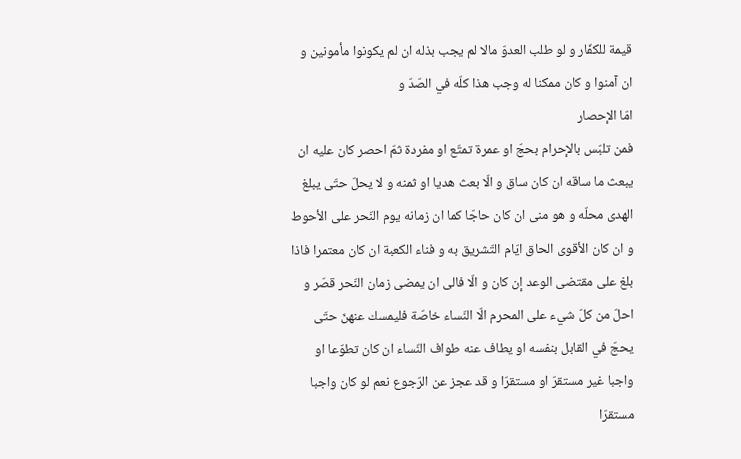قيمة للكفّار و لو طلب العدوّ مالا لم يجب بذله ان لم يكونوا مأمونين و ان آمنوا و كان ممكنا له وجب هذا كلّه في الصّدّ و
امّا الإحصار
فمن تلبّس بالإحرام بحجّ او عمرة تمتّع او مفردة ثمّ احصر كان عليه ان يبعث ما ساقه ان كان ساق و الّا بعث هديا او ثمنه و لا يحلّ حتّى يبلغ الهدى محلّه و هو منى ان كان حاجّا كما ان زمانه يوم النّحر على الأحوط و ان كان الأقوى الحاق ايّام التّشريق به و فناء الكعبة ان كان معتمرا فاذا بلغ على مقتضى الوعد إن كان و الّا فالى ان يمضى زمان النّحر قصّر و احلّ من كلّ شيء على المحرم الّا النّساء خاصّة فليمسك عنهنّ حتّى يحجّ في القابل بنفسه او يطاف عنه طواف النّساء ان كان تطوّعا او واجبا غير مستقرّ او مستقرّا و قد عجز عن الرّجوع نعم لو كان واجبا مستقرّا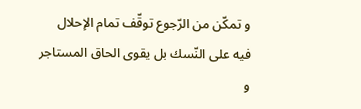و تمكّن من الرّجوع توقّف تمام الإحلال فيه على النّسك بل يقوى الحاق المستاجر و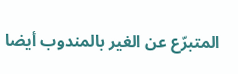المتبرّع عن الغير بالمندوب أيضا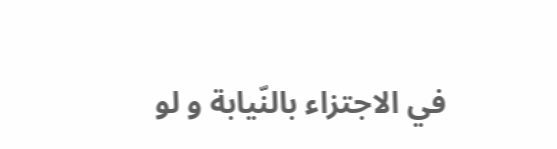في الاجتزاء بالنّيابة و لو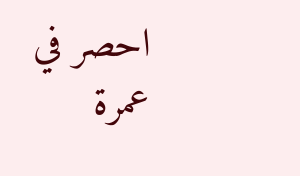احصر في عمرة